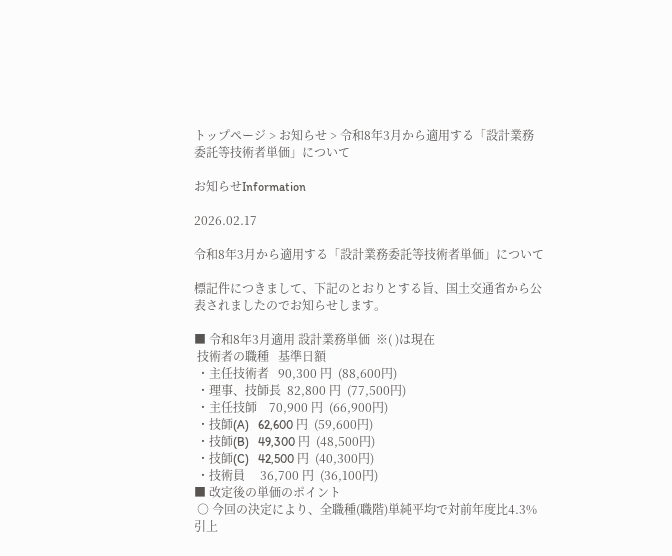トップページ > お知らせ > 令和8年3月から適用する「設計業務委託等技術者単価」について

お知らせInformation

2026.02.17

令和8年3月から適用する「設計業務委託等技術者単価」について

標記件につきまして、下記のとおりとする旨、国土交通省から公表されましたのでお知らせします。

■ 令和8年3月適用 設計業務単価  ※( )は現在
 技術者の職種   基準日額
 ・主任技術者   90,300 円  (88,600円)
 ・理事、技師長  82,800 円  (77,500円)
 ・主任技師    70,900 円  (66,900円)
 ・技師(A)   62,600 円  (59,600円)
 ・技師(B)   49,300 円  (48,500円)
 ・技師(C)   42,500 円  (40,300円)
 ・技術員     36,700 円  (36,100円)
■ 改定後の単価のポイント
 ○ 今回の決定により、全職種(職階)単純平均で対前年度比4.3%引上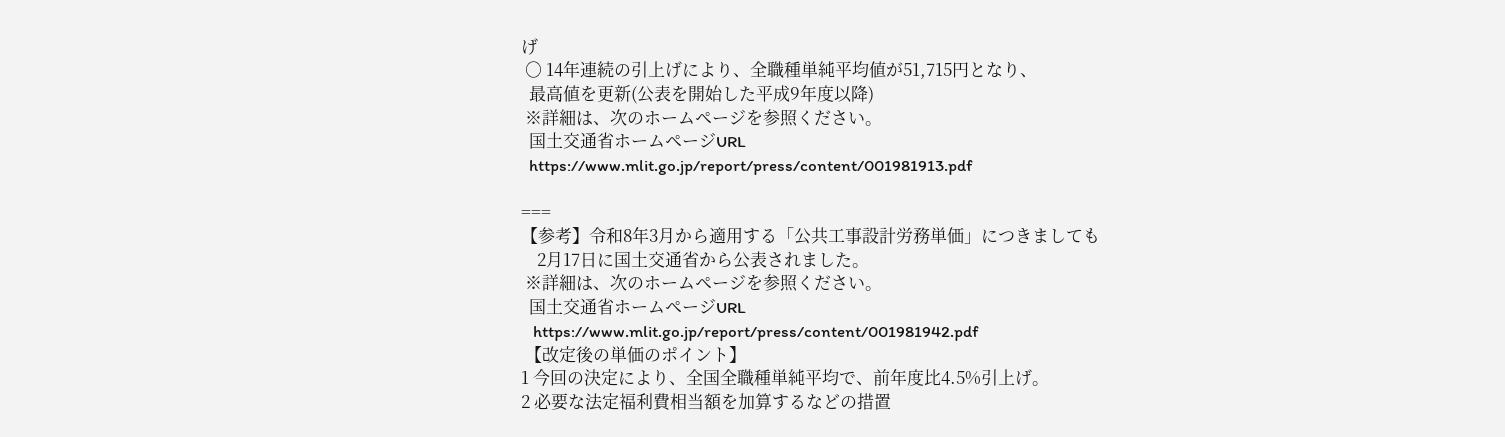げ
 ○ 14年連続の引上げにより、全職種単純平均値が51,715円となり、
  最高値を更新(公表を開始した平成9年度以降)
 ※詳細は、次のホームページを参照ください。
  国土交通省ホームページURL
  https://www.mlit.go.jp/report/press/content/001981913.pdf

===
【参考】令和8年3月から適用する「公共工事設計労務単価」につきましても
    2月17日に国土交通省から公表されました。
 ※詳細は、次のホームページを参照ください。
  国土交通省ホームページURL
   https://www.mlit.go.jp/report/press/content/001981942.pdf
 【改定後の単価のポイント】
1 今回の決定により、全国全職種単純平均で、前年度比4.5%引上げ。
2 必要な法定福利費相当額を加算するなどの措置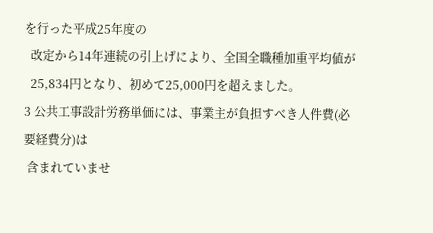を行った平成25年度の
  改定から14年連続の引上げにより、全国全職種加重平均値が
  25,834円となり、初めて25,000円を超えました。
3 公共工事設計労務単価には、事業主が負担すべき人件費(必要経費分)は
 含まれていませ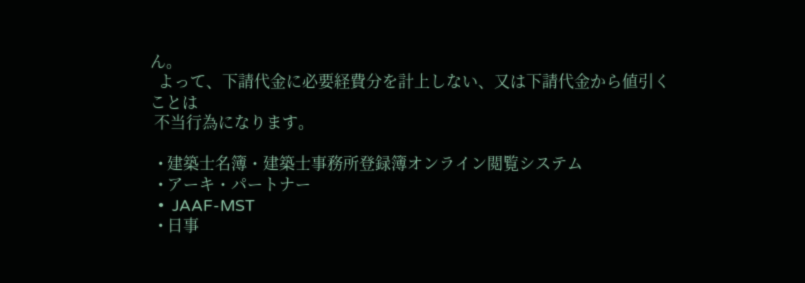ん。
  よって、下請代金に必要経費分を計上しない、又は下請代金から値引くことは
 不当行為になります。

  • 建築士名簿・建築士事務所登録簿オンライン閲覧システム
  • アーキ・パートナー
  •  JAAF-MST
  • 日事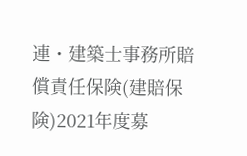連・建築士事務所賠償責任保険(建賠保険)2021年度募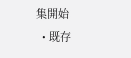集開始
  • 既存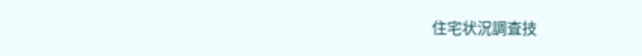住宅状況調査技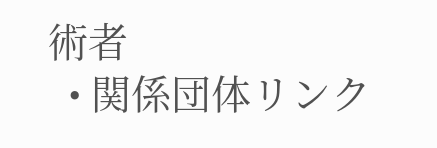術者
  • 関係団体リンク